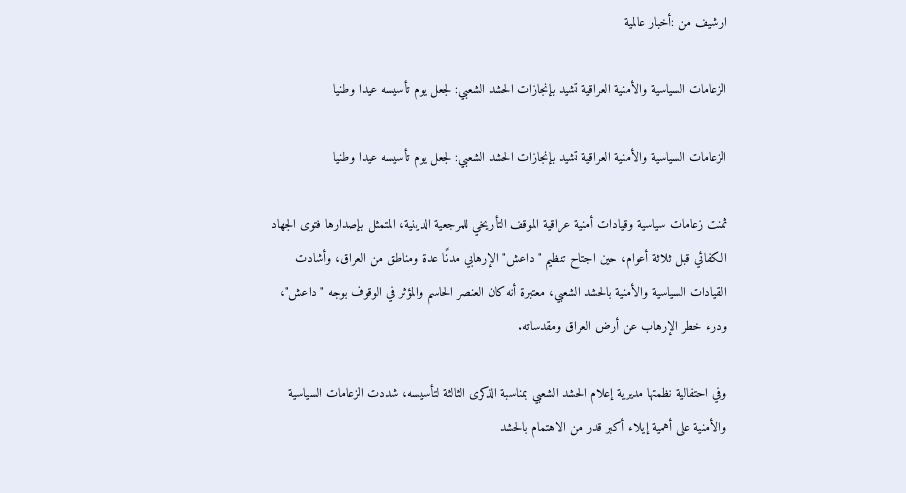ارشيف من :أخبار عالمية

الزعامات السياسية والأمنية العراقية تشيد بإنجازات الحشد الشعبي: لجعل يوم تأسيسه عيدا وطنيا

الزعامات السياسية والأمنية العراقية تشيد بإنجازات الحشد الشعبي: لجعل يوم تأسيسه عيدا وطنيا

ثمنت زعامات سياسية وقيادات أمنية عراقية الموقف التأريخي للمرجعية الدينية، المتمثل بإصدارها فتوى الجهاد الكفائي قبل ثلاثة أعوام، حين اجتاح تنظيم "داعش" الإرهابي مدنًا عدة ومناطق من العراق، وأشادت القيادات السياسية والأمنية بالحشد الشعبي، معتبرة أنه كان العنصر الحاسم والمؤثر في الوقوف بوجه "داعش"، ودرء خطر الإرهاب عن أرض العراق ومقدساته.

وفي احتفالية نظمتها مديرية إعلام الحشد الشعبي بمناسبة الذكرى الثالثة لتأسيسه، شددت الزعامات السياسية والأمنية على أهمية إيلاء أكبر قدر من الاهتمام بالحشد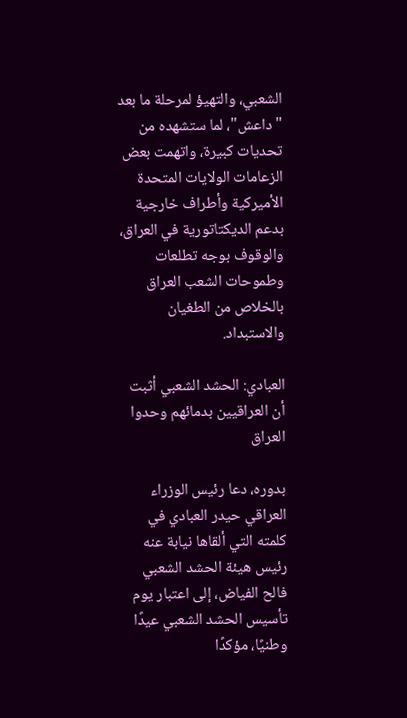الشعبي، والتهيؤ لمرحلة ما بعد "داعش"، لما ستشهده من تحديات كبيرة، واتهمت بعض الزعامات الولايات المتحدة الأميركية وأطراف خارجية بدعم الديكتاتورية في العراق، والوقوف بوجه تطلعات وطموحات الشعب العراق بالخلاص من الطغيان والاستبداد.

العبادي: الحشد الشعبي أثبت أن العراقيين بدمائهم وحدوا العراق

بدوره، دعا رئيس الوزراء العراقي حيدر العبادي في كلمته التي ألقاها نيابة عنه رئيس هيئة الحشد الشعبي فالح الفياض، إلى اعتبار يوم تأسيس الحشد الشعبي عيدًا وطنيًا، مؤكدًا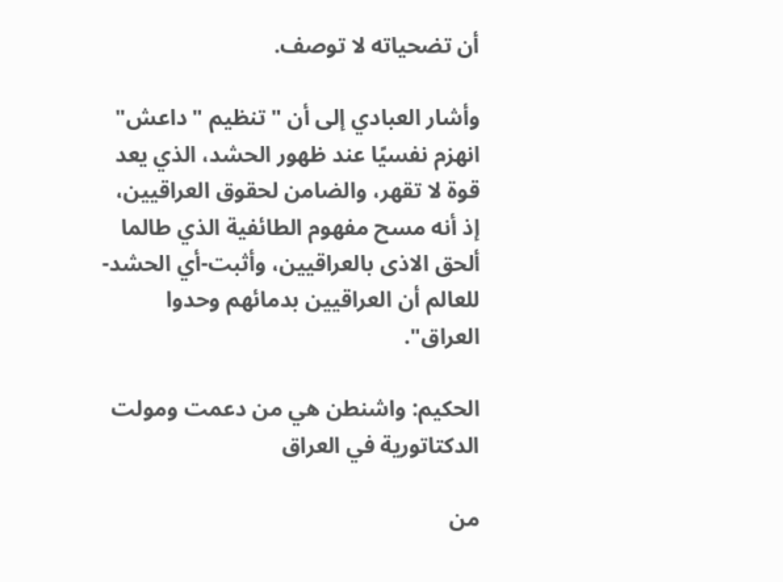أن تضحياته لا توصف.

وأشار العبادي إلى أن "تنظيم "داعش" انهزم نفسيًا عند ظهور الحشد، الذي يعد قوة لا تقهر، والضامن لحقوق العراقيين، إذ أنه مسح مفهوم الطائفية الذي طالما ألحق الاذى بالعراقيين، وأثبت-أي الحشد-للعالم أن العراقيين بدمائهم وحدوا العراق".

الحكيم: واشنطن هي من دعمت ومولت الدكتاتورية في العراق

من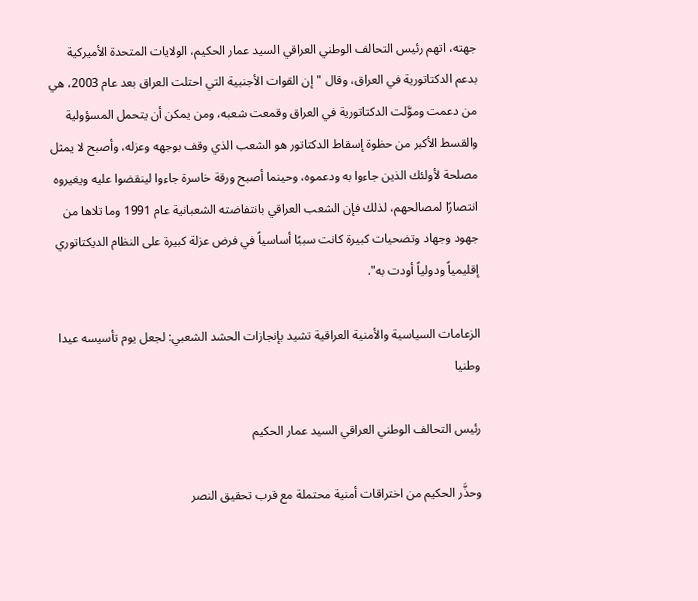جهته، اتهم رئيس التحالف الوطني العراقي السيد عمار الحكيم، الولايات المتحدة الأميركية بدعم الدكتاتورية في العراق، وقال "إن القوات الأجنبية التي احتلت العراق بعد عام 2003، هي من دعمت وموَّلت الدكتاتورية في العراق وقمعت شعبه، ومن يمكن أن يتحمل المسؤولية والقسط الأكبر من حظوة إسقاط الدكتاتور هو الشعب الذي وقف بوجهه وعزله، وأصبح لا يمثل مصلحة لأولئك الذين جاءوا به ودعموه، وحينما أصبح ورقة خاسرة جاءوا لينقضوا عليه ويغيروه انتصارًا لمصالحهم، لذلك فإن الشعب العراقي بانتفاضته الشعبانية عام 1991 وما تلاها من جهود وجهاد وتضحيات كبيرة كانت سببًا أساسياً في فرض عزلة كبيرة على النظام الديكتاتوري إقليمياً ودولياً أودت به".

الزعامات السياسية والأمنية العراقية تشيد بإنجازات الحشد الشعبي: لجعل يوم تأسيسه عيدا وطنيا

رئيس التحالف الوطني العراقي السيد عمار الحكيم

وحذَّر الحكيم من اختراقات أمنية محتملة مع قرب تحقيق النصر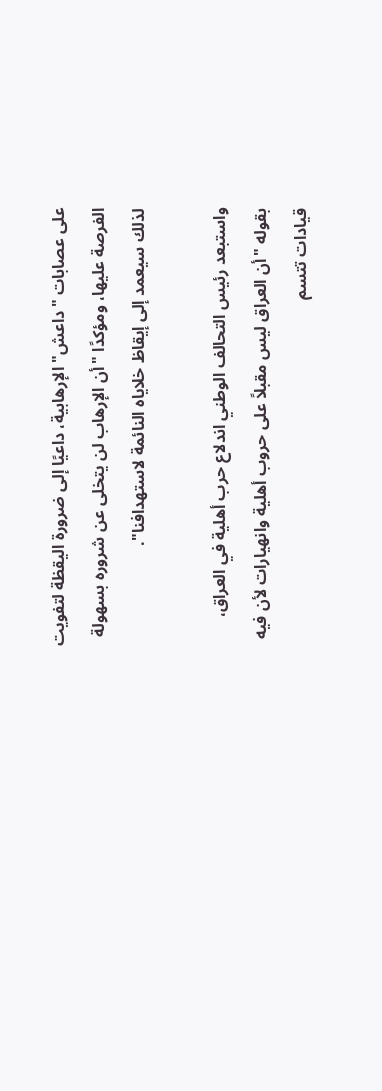على عصابات "داعش" الإرهابية، داعيًا إلى ضرورة اليقظة لتفويت الفرصة عليها، ومؤكدًا "أن الإرهاب لن يتخلى عن شروره بسهولة لذلك سيعمد إلى إيقاظ خلاياه النائمة لاستهدافنا".

واستبعد رئيس التحالف الوطني اندلاع حرب أهلية في العراق، بقوله "أن العراق ليس مقبلاً على حروب أهلية وانهيارات لأن فيه قيادات تتسم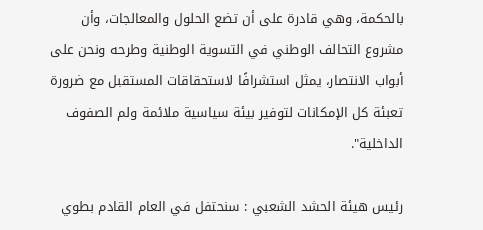بالحكمة، وهي قادرة على أن تضع الحلول والمعالجات، وأن مشروع التحالف الوطني في التسوية الوطنية وطرحه ونحن على أبواب الانتصار، يمثل استشرافًا لاستحقاقات المستقبل مع ضرورة تعبئة كل الإمكانات لتوفير بيئة سياسية ملائمة ولم الصفوف الداخلية".

رئيس هيئة الحشد الشعبي : سنحتفل في العام القادم بطوي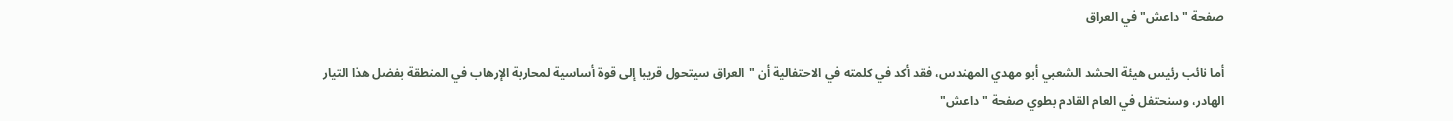صفحة "داعش" في العراق

أما نائب رئيس هيئة الحشد الشعبي أبو مهدي المهندس، فقد أكد في كلمته في الاحتفالية أن "العراق سيتحول قريبا إلى قوة أساسية لمحاربة الإرهاب في المنطقة بفضل هذا التيار الهادر، وسنحتفل في العام القادم بطوي صفحة "داعش"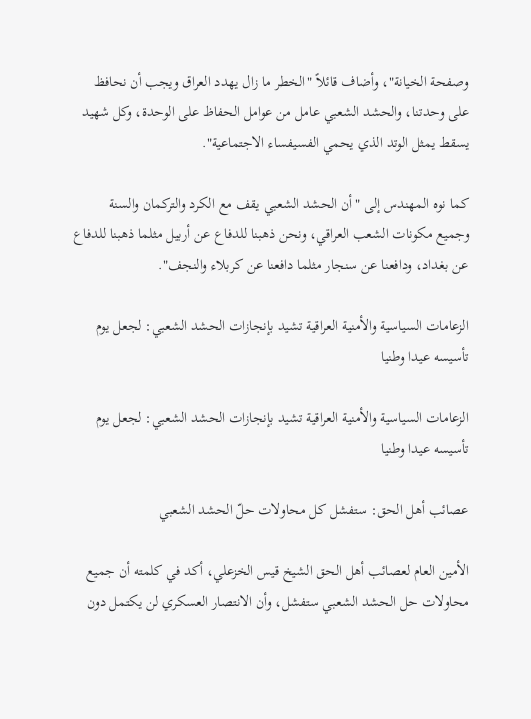وصفحة الخيانة"، وأضاف قائلاً "الخطر ما زال يهدد العراق ويجب أن نحافظ على وحدتنا، والحشد الشعبي عامل من عوامل الحفاظ على الوحدة، وكل شهيد يسقط يمثل الوتد الذي يحمي الفسيفساء الاجتماعية".

كما نوه المهندس إلى "أن الحشد الشعبي يقف مع الكرد والتركمان والسنة وجميع مكونات الشعب العراقي، ونحن ذهبنا للدفاع عن أربيل مثلما ذهبنا للدفاع عن بغداد، ودافعنا عن سنجار مثلما دافعنا عن كربلاء والنجف".

الزعامات السياسية والأمنية العراقية تشيد بإنجازات الحشد الشعبي: لجعل يوم تأسيسه عيدا وطنيا

الزعامات السياسية والأمنية العراقية تشيد بإنجازات الحشد الشعبي: لجعل يوم تأسيسه عيدا وطنيا

عصائب أهل الحق: ستفشل كل محاولات حلّ الحشد الشعبي

الأمين العام لعصائب أهل الحق الشيخ قيس الخزعلي، أكد في كلمته أن جميع محاولات حل الحشد الشعبي ستفشل، وأن الانتصار العسكري لن يكتمل دون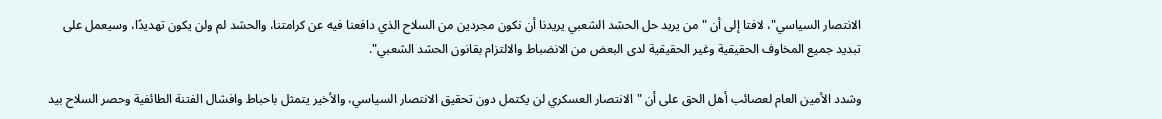الانتصار السياسي"، لافتا إلى أن "من يريد حل الحشد الشعبي يريدنا أن نكون مجردين من السلاح الذي دافعنا فيه عن كرامتنا، والحشد لم ولن يكون تهديدًا، وسيعمل على تبديد جميع المخاوف الحقيقية وغير الحقيقية لدى البعض من الانضباط والالتزام بقانون الحشد الشعبي".

وشدد الأمين العام لعصائب أهل الحق على أن "الانتصار العسكري لن يكتمل دون تحقيق الانتصار السياسي، والأخير يتمثل باحباط وافشال الفتنة الطائفية وحصر السلاح بيد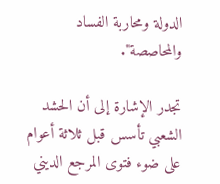الدولة ومحاربة الفساد والمحاصصة".

تجدر الإشارة إلى أن الحشد الشعبي تأسس قبل ثلاثة أعوام على ضوء فتوى المرجع الديني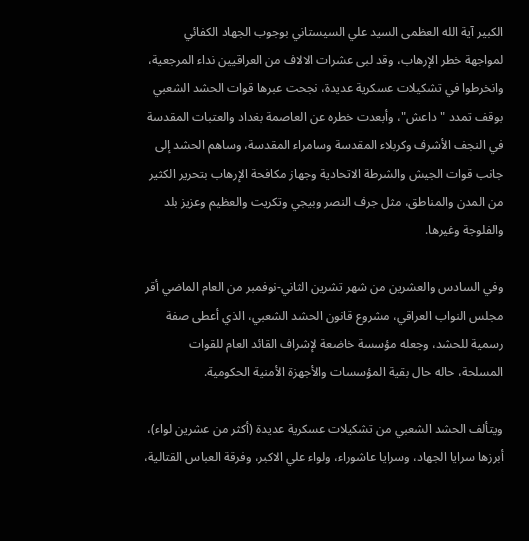الكبير آية الله العظمى السيد علي السيستاني بوجوب الجهاد الكفائي لمواجهة خطر الإرهاب، وقد لبى عشرات الالاف من العراقيين نداء المرجعية، وانخرطوا في تشكيلات عسكرية عديدة، نجحت عبرها قوات الحشد الشعبي بوقف تمدد "داعش"، وأبعدت خطره عن العاصمة بغداد والعتبات المقدسة في النجف الأشرف وكربلاء المقدسة وسامراء المقدسة، وساهم الحشد إلى جانب قوات الجيش والشرطة الاتحادية وجهاز مكافحة الإرهاب بتحرير الكثير من المدن والمناطق، مثل جرف النصر وبيجي وتكريت والعظيم وعزيز بلد والفلوجة وغيرها.

وفي السادس والعشرين من شهر تشرين الثاني-نوفمبر من العام الماضي أقر مجلس النواب العراقي، مشروع قانون الحشد الشعبي، الذي أعطى صفة رسمية للحشد، وجعله مؤسسة خاضعة لإشراف القائد العام للقوات المسلحة، حاله حال بقية المؤسسات والأجهزة الأمنية الحكومية.

ويتألف الحشد الشعبي من تشكيلات عسكرية عديدة (أكثر من عشرين لواء)، أبرزها سرايا الجهاد، وسرايا عاشوراء، ولواء علي الاكبر، وفرقة العباس القتالية،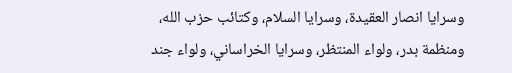وسرايا انصار العقيدة، وسرايا السلام، وكتائب حزب الله، ومنظمة بدر، ولواء المنتظر، وسرايا الخراساني، ولواء جند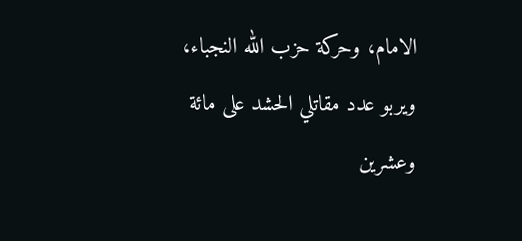الامام، وحركة حزب الله النجباء، ويربو عدد مقاتلي الحشد على مائة وعشرين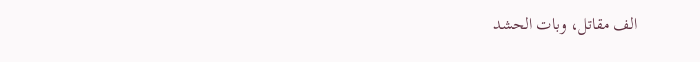الف مقاتل، وبات الحشد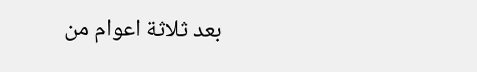بعد ثلاثة اعوام من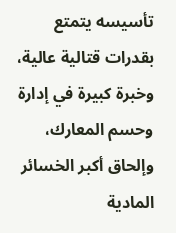تأسيسه يتمتع بقدرات قتالية عالية، وخبرة كبيرة في إدارة وحسم المعارك، وإلحاق أكبر الخسائر المادية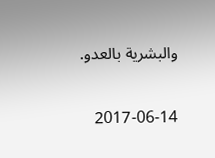والبشرية بالعدو.

2017-06-14